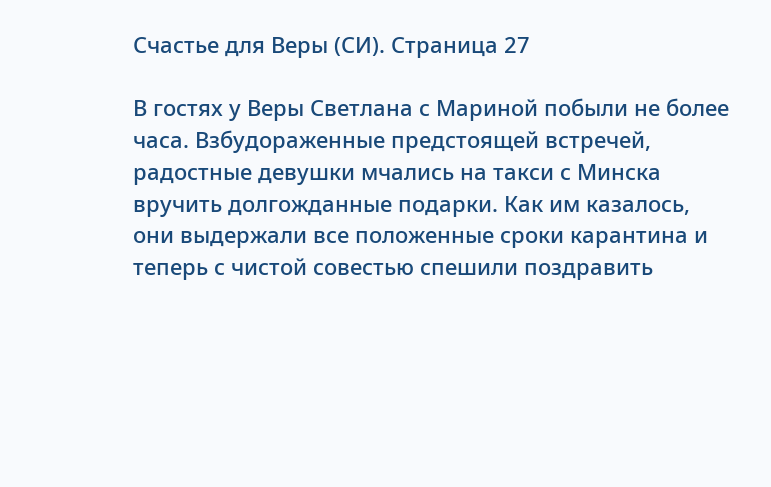Счастье для Веры (СИ). Страница 27

В гостях у Веры Светлана с Мариной побыли не более часа. Взбудораженные предстоящей встречей, радостные девушки мчались на такси с Минска вручить долгожданные подарки. Как им казалось, они выдержали все положенные сроки карантина и теперь с чистой совестью спешили поздравить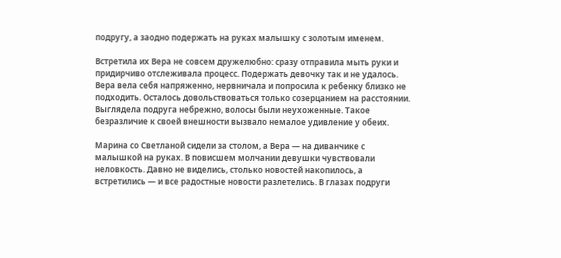подругу, а заодно подержать на руках малышку с золотым именем.

Встретила их Вера не совсем дружелюбно: сразу отправила мыть руки и придирчиво отслеживала процесс. Подержать девочку так и не удалось. Вера вела себя напряженно, нервничала и попросила к ребенку близко не подходить. Осталось довольствоваться только созерцанием на расстоянии. Выглядела подруга небрежно, волосы были неухоженные. Такое безразличие к своей внешности вызвало немалое удивление у обеих.

Марина со Светланой сидели за столом, а Вера — на диванчике с малышкой на руках. В повисшем молчании девушки чувствовали неловкость. Давно не виделись, столько новостей накопилось, а встретились — и все радостные новости разлетелись. В глазах подруги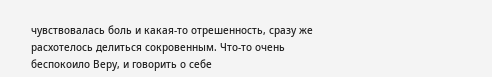чувствовалась боль и какая-то отрешенность, сразу же расхотелось делиться сокровенным. Что-то очень беспокоило Веру, и говорить о себе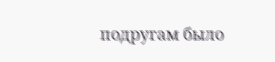подругам было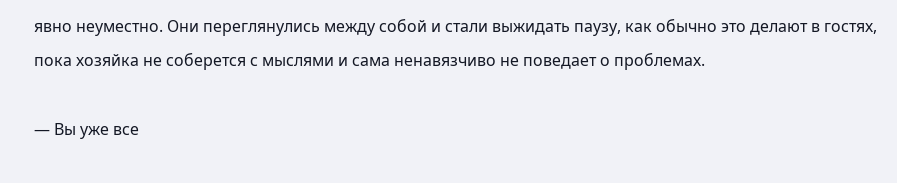явно неуместно. Они переглянулись между собой и стали выжидать паузу, как обычно это делают в гостях, пока хозяйка не соберется с мыслями и сама ненавязчиво не поведает о проблемах.

— Вы уже все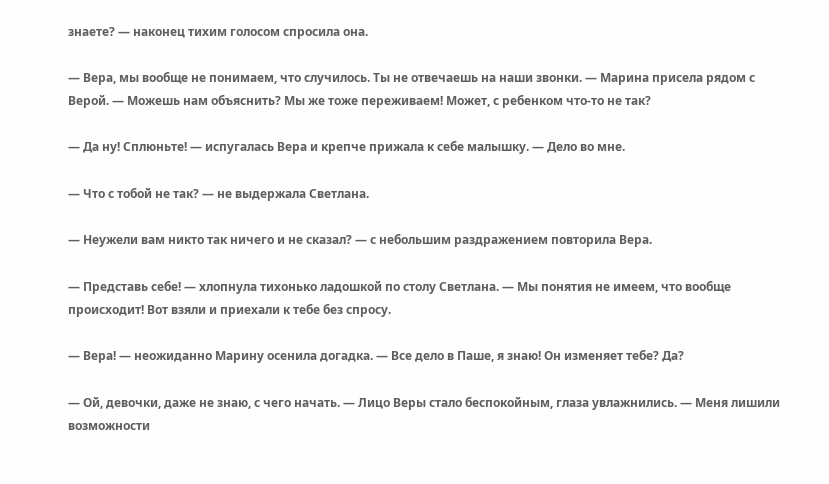знаете? — наконец тихим голосом спросила она.

— Вера, мы вообще не понимаем, что случилось. Ты не отвечаешь на наши звонки. — Марина присела рядом с Верой. — Можешь нам объяснить? Мы же тоже переживаем! Может, с ребенком что-то не так?

— Да ну! Сплюньте! — испугалась Вера и крепче прижала к себе малышку. — Дело во мне.

— Что с тобой не так? — не выдержала Светлана.

— Неужели вам никто так ничего и не сказал? — с небольшим раздражением повторила Вера.

— Представь себе! — хлопнула тихонько ладошкой по столу Светлана. — Мы понятия не имеем, что вообще происходит! Вот взяли и приехали к тебе без спросу.

— Вера! — неожиданно Марину осенила догадка. — Все дело в Паше, я знаю! Он изменяет тебе? Да?

— Ой, девочки, даже не знаю, с чего начать. — Лицо Веры стало беспокойным, глаза увлажнились. — Меня лишили возможности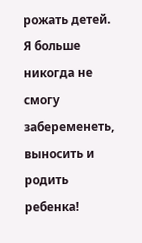рожать детей. Я больше никогда не смогу забеременеть, выносить и родить ребенка!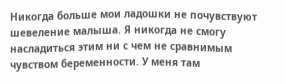Никогда больше мои ладошки не почувствуют шевеление малыша. Я никогда не смогу насладиться этим ни с чем не сравнимым чувством беременности. У меня там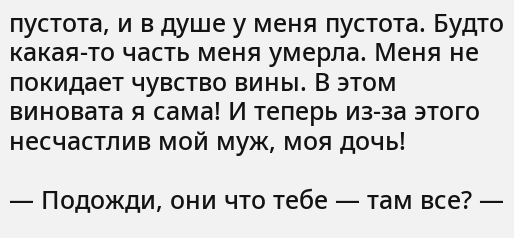пустота, и в душе у меня пустота. Будто какая-то часть меня умерла. Меня не покидает чувство вины. В этом виновата я сама! И теперь из-за этого несчастлив мой муж, моя дочь!

— Подожди, они что тебе — там все? —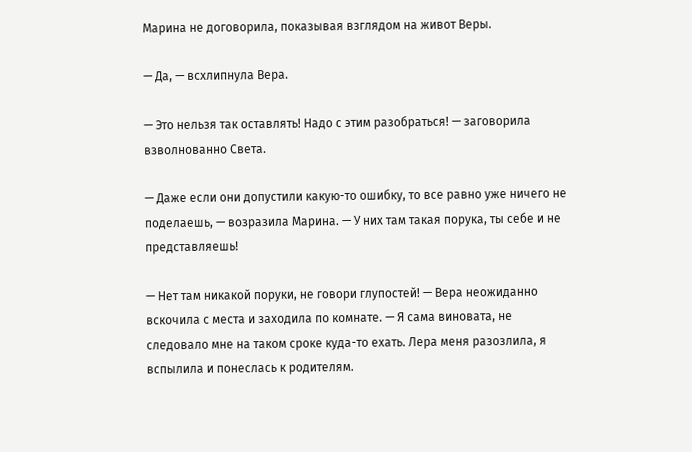Марина не договорила, показывая взглядом на живот Веры.

— Да, — всхлипнула Вера.

— Это нельзя так оставлять! Надо с этим разобраться! — заговорила взволнованно Света.

— Даже если они допустили какую-то ошибку, то все равно уже ничего не поделаешь, — возразила Марина. — У них там такая порука, ты себе и не представляешь!

— Нет там никакой поруки, не говори глупостей! — Вера неожиданно вскочила с места и заходила по комнате. — Я сама виновата, не следовало мне на таком сроке куда-то ехать. Лера меня разозлила, я вспылила и понеслась к родителям.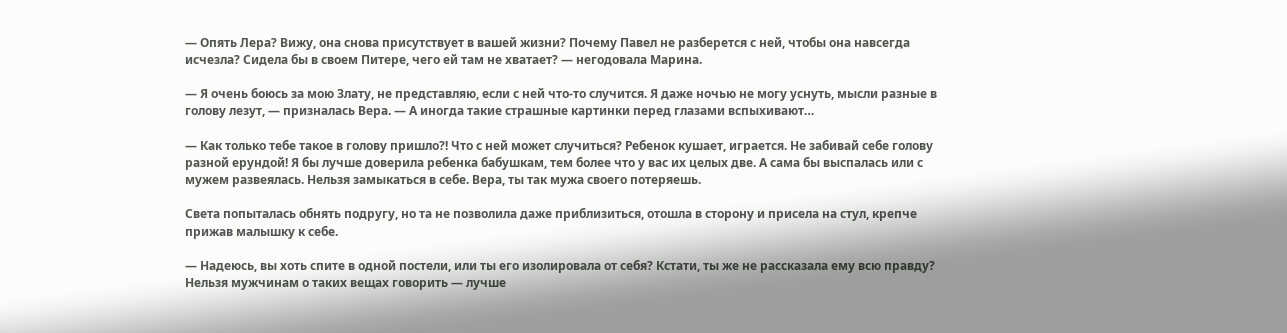— Опять Лера? Вижу, она снова присутствует в вашей жизни? Почему Павел не разберется с ней, чтобы она навсегда исчезла? Сидела бы в своем Питере, чего ей там не хватает? — негодовала Марина.

— Я очень боюсь за мою Злату, не представляю, если с ней что-то случится. Я даже ночью не могу уснуть, мысли разные в голову лезут, — призналась Вера. — А иногда такие страшные картинки перед глазами вспыхивают…

— Как только тебе такое в голову пришло?! Что с ней может случиться? Ребенок кушает, играется. Не забивай себе голову разной ерундой! Я бы лучше доверила ребенка бабушкам, тем более что у вас их целых две. А сама бы выспалась или с мужем развеялась. Нельзя замыкаться в себе. Вера, ты так мужа своего потеряешь.

Света попыталась обнять подругу, но та не позволила даже приблизиться, отошла в сторону и присела на стул, крепче прижав малышку к себе.

— Надеюсь, вы хоть спите в одной постели, или ты его изолировала от себя? Кстати, ты же не рассказала ему всю правду? Нельзя мужчинам о таких вещах говорить — лучше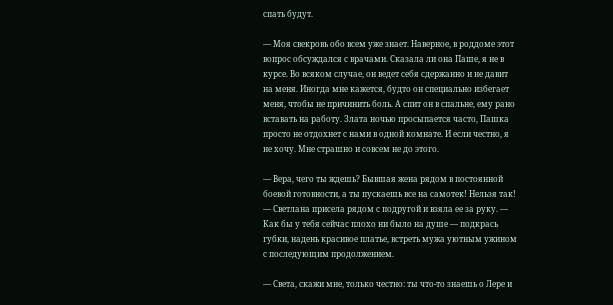спать будут.

— Моя свекровь обо всем уже знает. Наверное, в роддоме этот вопрос обсуждался с врачами. Сказала ли она Паше, я не в курсе. Во всяком случае, он ведет себя сдержанно и не давит на меня. Иногда мне кажется, будто он специально избегает меня, чтобы не причинить боль. А спит он в спальне, ему рано вставать на работу. Злата ночью просыпается часто, Пашка просто не отдохнет с нами в одной комнате. И если честно, я не хочу. Мне страшно и совсем не до этого.

— Вера, чего ты ждешь? Бывшая жена рядом в постоянной боевой готовности, а ты пускаешь все на самотек! Нельзя так! — Светлана присела рядом с подругой и взяла ее за руку. — Как бы у тебя сейчас плохо ни было на душе — подкрась губки, надень красивое платье, встреть мужа уютным ужином с последующим продолжением.

— Света, скажи мне, только честно: ты что-то знаешь о Лере и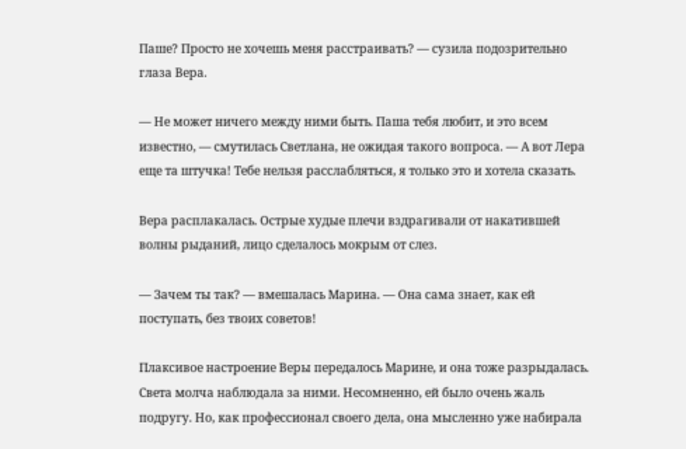Паше? Просто не хочешь меня расстраивать? — сузила подозрительно глаза Вера.

— Не может ничего между ними быть. Паша тебя любит, и это всем известно, — смутилась Светлана, не ожидая такого вопроса. — А вот Лера еще та штучка! Тебе нельзя расслабляться, я только это и хотела сказать.

Вера расплакалась. Острые худые плечи вздрагивали от накатившей волны рыданий, лицо сделалось мокрым от слез.

— Зачем ты так? — вмешалась Марина. — Она сама знает, как ей поступать, без твоих советов!

Плаксивое настроение Веры передалось Марине, и она тоже разрыдалась. Света молча наблюдала за ними. Несомненно, ей было очень жаль подругу. Но, как профессионал своего дела, она мысленно уже набирала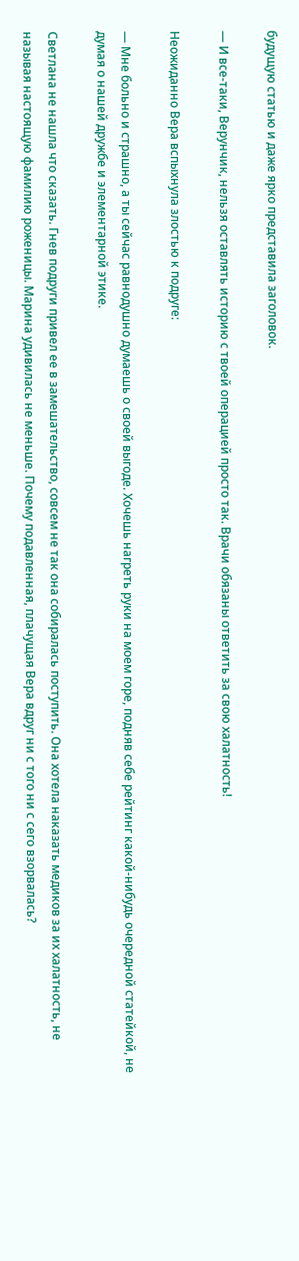будущую статью и даже ярко представила заголовок.

— И все-таки, Верунчик, нельзя оставлять историю с твоей операцией просто так. Врачи обязаны ответить за свою халатность!

Неожиданно Вера вспыхнула злостью к подруге:

— Мне больно и страшно, а ты сейчас равнодушно думаешь о своей выгоде. Хочешь нагреть руки на моем горе, подняв себе рейтинг какой-нибудь очередной статейкой, не думая о нашей дружбе и элементарной этике.

Светлана не нашла что сказать. Гнев подруги привел ее в замешательство, совсем не так она собиралась поступить. Она хотела наказать медиков за их халатность, не называя настоящую фамилию роженицы. Марина удивилась не меньше. Почему подавленная, плачущая Вера вдруг ни с того ни с сего взорвалась?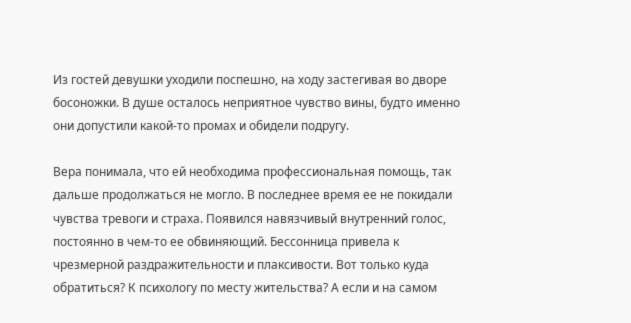Из гостей девушки уходили поспешно, на ходу застегивая во дворе босоножки. В душе осталось неприятное чувство вины, будто именно они допустили какой-то промах и обидели подругу.

Вера понимала, что ей необходима профессиональная помощь, так дальше продолжаться не могло. В последнее время ее не покидали чувства тревоги и страха. Появился навязчивый внутренний голос, постоянно в чем-то ее обвиняющий. Бессонница привела к чрезмерной раздражительности и плаксивости. Вот только куда обратиться? К психологу по месту жительства? А если и на самом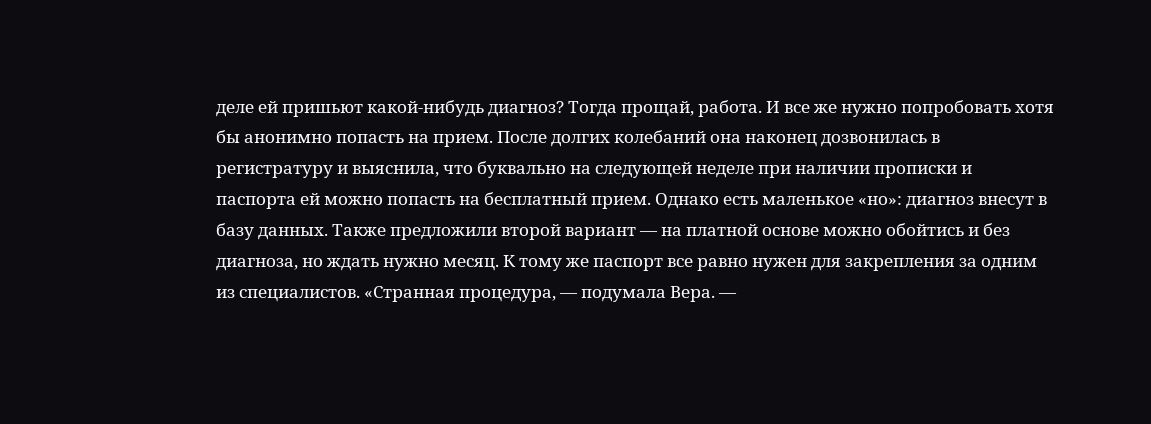деле ей пришьют какой-нибудь диагноз? Тогда прощай, работа. И все же нужно попробовать хотя бы анонимно попасть на прием. После долгих колебаний она наконец дозвонилась в регистратуру и выяснила, что буквально на следующей неделе при наличии прописки и паспорта ей можно попасть на бесплатный прием. Однако есть маленькое «но»: диагноз внесут в базу данных. Также предложили второй вариант — на платной основе можно обойтись и без диагноза, но ждать нужно месяц. К тому же паспорт все равно нужен для закрепления за одним из специалистов. «Странная процедура, — подумала Вера. —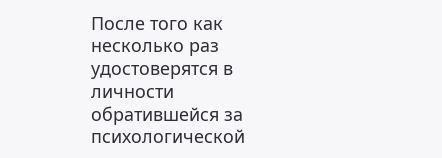После того как несколько раз удостоверятся в личности обратившейся за психологической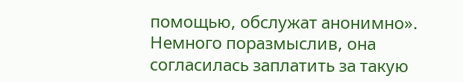помощью, обслужат анонимно». Немного поразмыслив, она согласилась заплатить за такую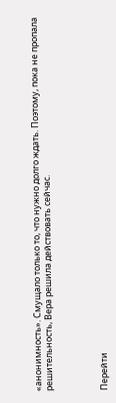«анонимность». Смущало только то, что нужно долго ждать. Поэтому, пока не пропала решительность, Вера решила действовать сейчас.




Перейти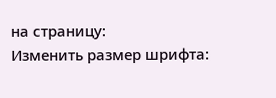на страницу:
Изменить размер шрифта: